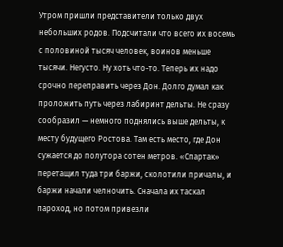Утром пришли представители только двух небольших родов. Подсчитали что всего их восемь с половиной тысяч человек, воинов меньше тысячи. Негусто. Ну хоть что-то. Теперь их надо срочно переправить через Дон. Долго думал как проложить путь через лабиринт дельты. Не сразу сообразил — немного поднялись выше дельты, к месту будущего Ростова. Там есть место, где Дон сужается до полутора сотен метров. «Спартак» перетащил туда три баржи, сколотили причалы, и баржи начали челночить. Сначала их таскал пароход, но потом привезли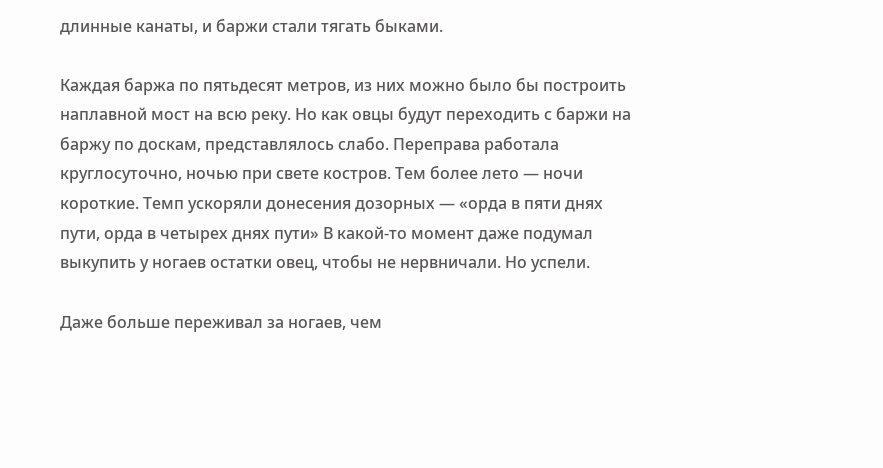длинные канаты, и баржи стали тягать быками.

Каждая баржа по пятьдесят метров, из них можно было бы построить наплавной мост на всю реку. Но как овцы будут переходить с баржи на баржу по доскам, представлялось слабо. Переправа работала круглосуточно, ночью при свете костров. Тем более лето — ночи короткие. Темп ускоряли донесения дозорных — «орда в пяти днях пути, орда в четырех днях пути» В какой-то момент даже подумал выкупить у ногаев остатки овец, чтобы не нервничали. Но успели.

Даже больше переживал за ногаев, чем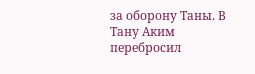за оборону Таны. В Тану Аким перебросил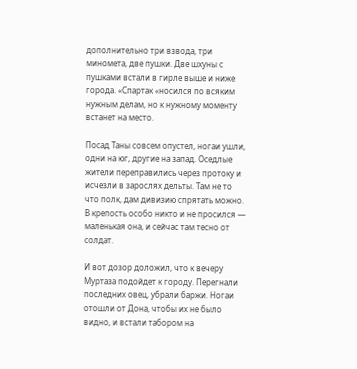дополнительно три взвода, три миномета, две пушки. Две шхуны с пушками встали в гирле выше и ниже города. «Спартак «носился по всяким нужным делам, но к нужному моменту встанет на место.

Посад Таны совсем опустел, ногаи ушли, одни на юг, другие на запад. Оседлые жители переправились через протоку и исчезли в зарослях дельты. Там не то что полк, дам дивизию спрятать можно. В крепость особо никто и не просился — маленькая она, и сейчас там тесно от солдат.

И вот дозор доложил, что к вечеру Муртаза подойдет к городу. Перегнали последних овец, убрали баржи. Ногаи отошли от Дона, чтобы их не было видно, и встали табором на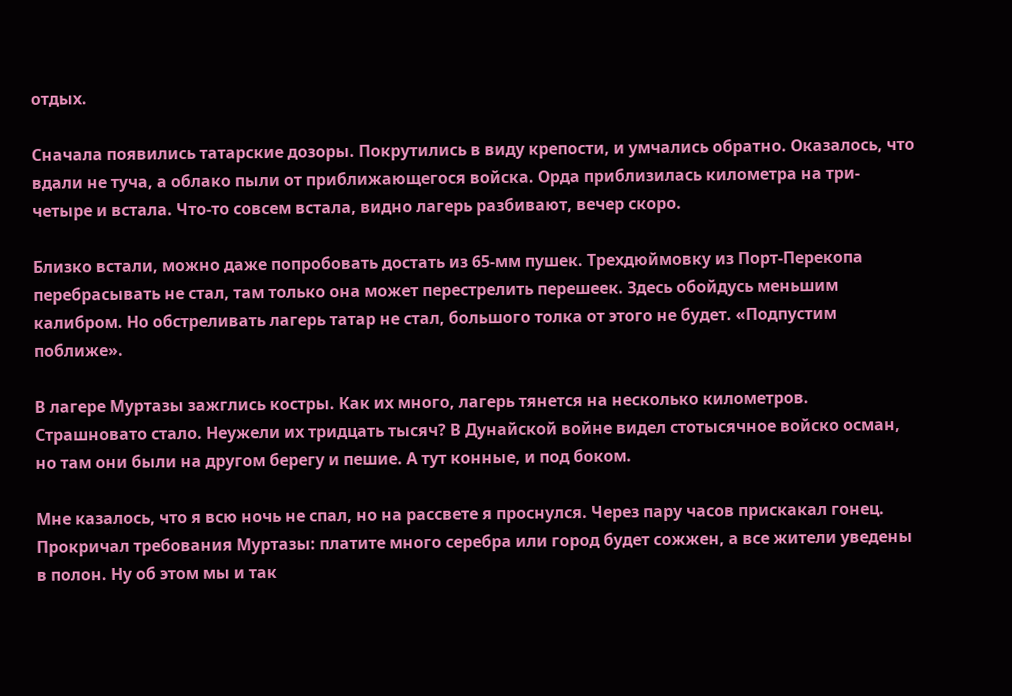отдых.

Сначала появились татарские дозоры. Покрутились в виду крепости, и умчались обратно. Оказалось, что вдали не туча, а облако пыли от приближающегося войска. Орда приблизилась километра на три-четыре и встала. Что-то совсем встала, видно лагерь разбивают, вечер скоро.

Близко встали, можно даже попробовать достать из 65-мм пушек. Трехдюймовку из Порт-Перекопа перебрасывать не стал, там только она может перестрелить перешеек. Здесь обойдусь меньшим калибром. Но обстреливать лагерь татар не стал, большого толка от этого не будет. «Подпустим поближе».

В лагере Муртазы зажглись костры. Как их много, лагерь тянется на несколько километров. Страшновато стало. Неужели их тридцать тысяч? В Дунайской войне видел стотысячное войско осман, но там они были на другом берегу и пешие. А тут конные, и под боком.

Мне казалось, что я всю ночь не спал, но на рассвете я проснулся. Через пару часов прискакал гонец. Прокричал требования Муртазы: платите много серебра или город будет сожжен, а все жители уведены в полон. Ну об этом мы и так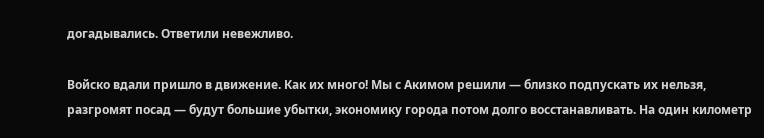догадывались. Ответили невежливо.

Войско вдали пришло в движение. Как их много! Мы с Акимом решили — близко подпускать их нельзя, разгромят посад — будут большие убытки, экономику города потом долго восстанавливать. На один километр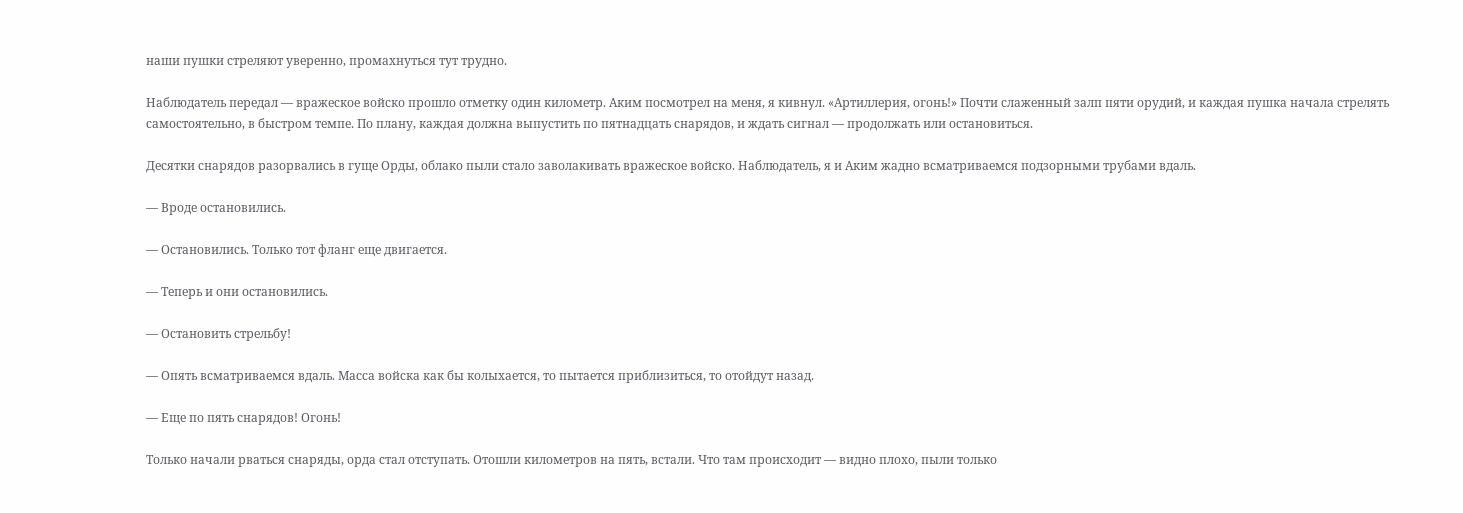наши пушки стреляют уверенно, промахнуться тут трудно.

Наблюдатель передал — вражеское войско прошло отметку один километр. Аким посмотрел на меня, я кивнул. «Артиллерия, огонь!» Почти слаженный залп пяти орудий, и каждая пушка начала стрелять самостоятельно, в быстром темпе. По плану, каждая должна выпустить по пятнадцать снарядов, и ждать сигнал — продолжать или остановиться.

Десятки снарядов разорвались в гуще Орды, облако пыли стало заволакивать вражеское войско. Наблюдатель, я и Аким жадно всматриваемся подзорными трубами вдаль.

— Вроде остановились.

— Остановились. Только тот фланг еще двигается.

— Теперь и они остановились.

— Остановить стрельбу!

— Опять всматриваемся вдаль. Масса войска как бы колыхается, то пытается приблизиться, то отойдут назад.

— Еще по пять снарядов! Огонь!

Только начали рваться снаряды, орда стал отступать. Отошли километров на пять, встали. Что там происходит — видно плохо, пыли только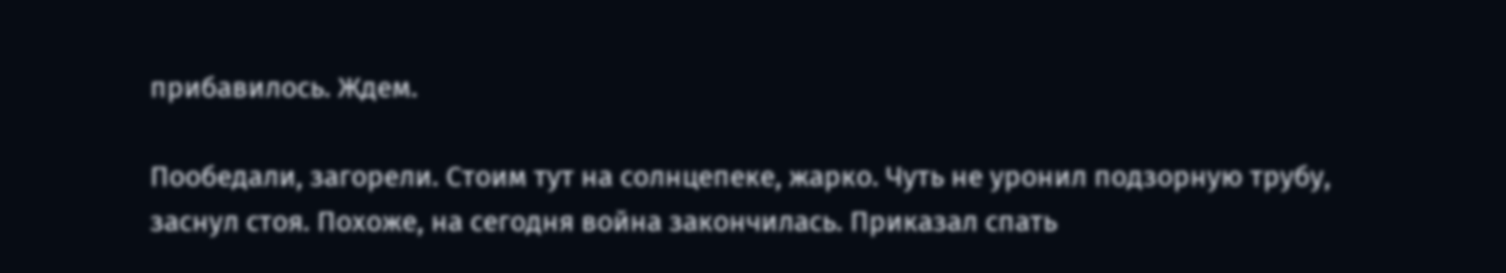прибавилось. Ждем.

Пообедали, загорели. Стоим тут на солнцепеке, жарко. Чуть не уронил подзорную трубу, заснул стоя. Похоже, на сегодня война закончилась. Приказал спать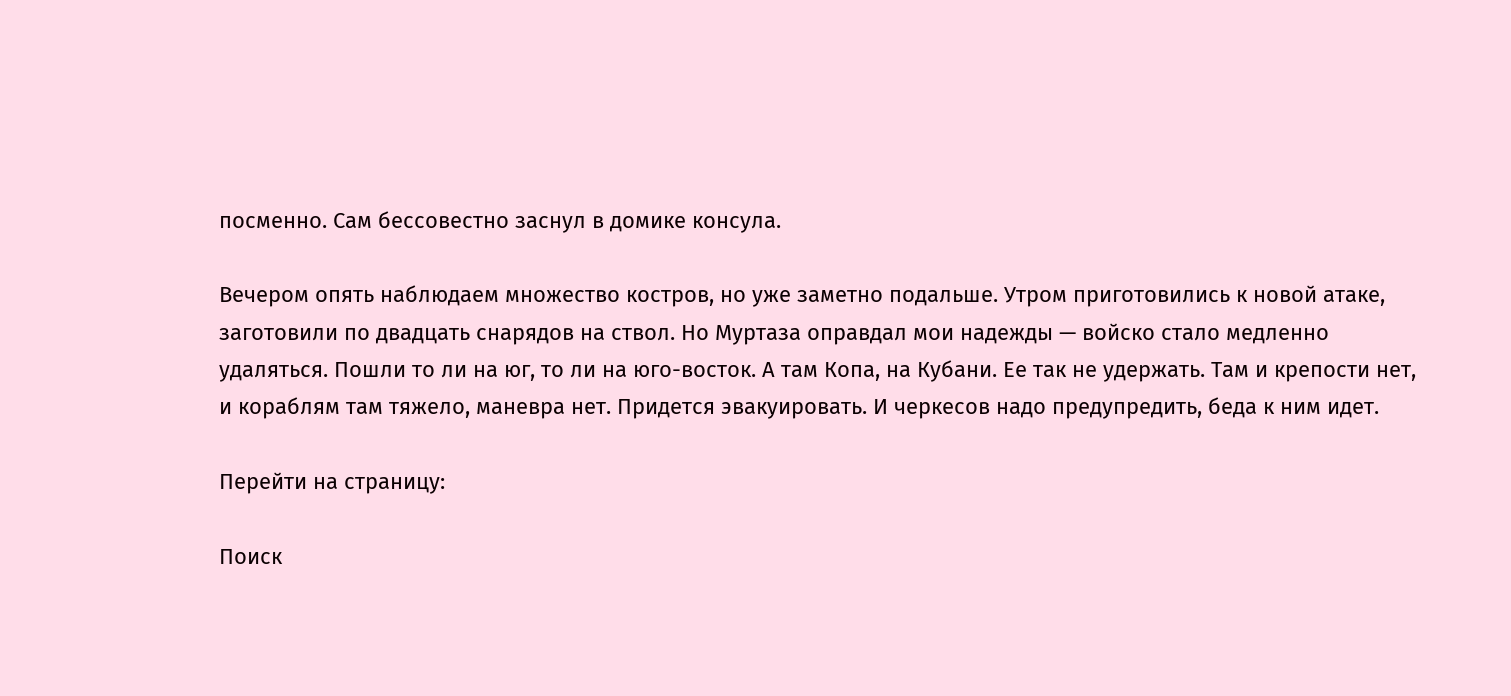посменно. Сам бессовестно заснул в домике консула.

Вечером опять наблюдаем множество костров, но уже заметно подальше. Утром приготовились к новой атаке, заготовили по двадцать снарядов на ствол. Но Муртаза оправдал мои надежды — войско стало медленно удаляться. Пошли то ли на юг, то ли на юго-восток. А там Копа, на Кубани. Ее так не удержать. Там и крепости нет, и кораблям там тяжело, маневра нет. Придется эвакуировать. И черкесов надо предупредить, беда к ним идет.

Перейти на страницу:

Поиск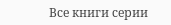Все книги серии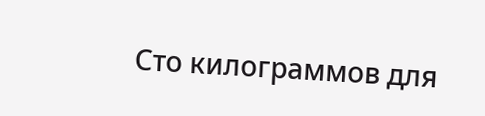Сто килограммов для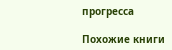прогресса

Похожие книги